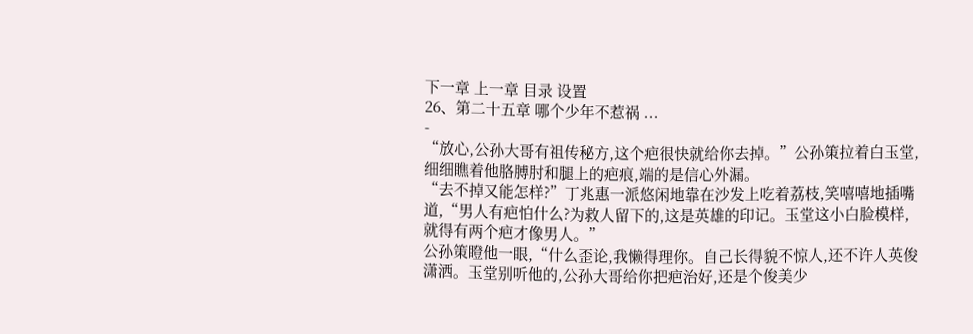下一章 上一章 目录 设置
26、第二十五章 哪个少年不惹祸 ...
-
“放心,公孙大哥有祖传秘方,这个疤很快就给你去掉。”公孙策拉着白玉堂,细细瞧着他胳膊肘和腿上的疤痕,端的是信心外漏。
“去不掉又能怎样?”丁兆惠一派悠闲地靠在沙发上吃着荔枝,笑嘻嘻地插嘴道,“男人有疤怕什么?为救人留下的,这是英雄的印记。玉堂这小白脸模样,就得有两个疤才像男人。”
公孙策瞪他一眼,“什么歪论,我懒得理你。自己长得貌不惊人,还不许人英俊潇洒。玉堂别听他的,公孙大哥给你把疤治好,还是个俊美少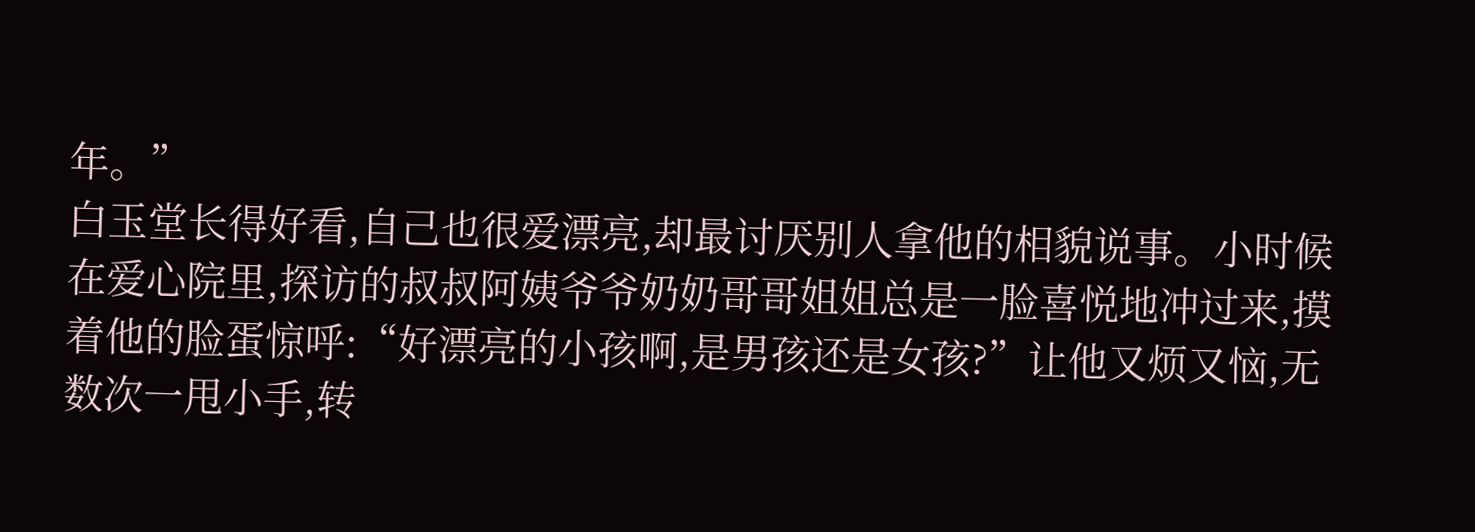年。”
白玉堂长得好看,自己也很爱漂亮,却最讨厌别人拿他的相貌说事。小时候在爱心院里,探访的叔叔阿姨爷爷奶奶哥哥姐姐总是一脸喜悦地冲过来,摸着他的脸蛋惊呼:“好漂亮的小孩啊,是男孩还是女孩?”让他又烦又恼,无数次一甩小手,转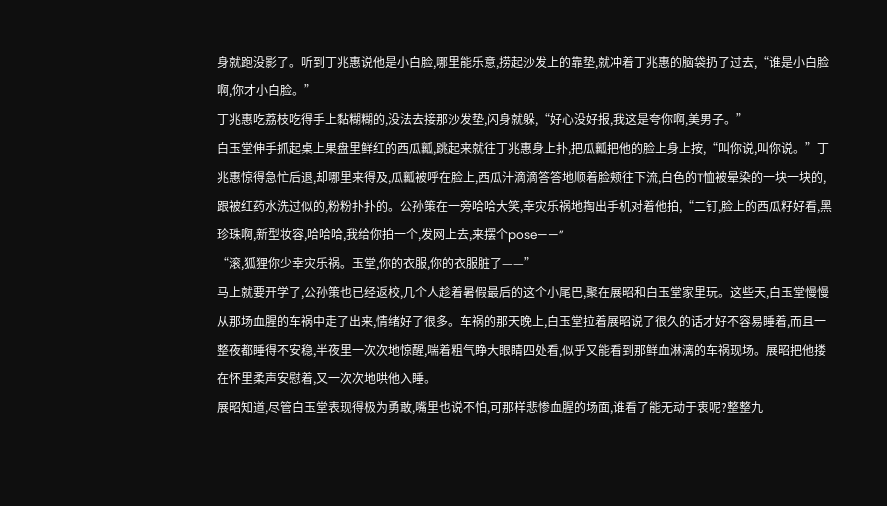身就跑没影了。听到丁兆惠说他是小白脸,哪里能乐意,捞起沙发上的靠垫,就冲着丁兆惠的脑袋扔了过去,“谁是小白脸啊,你才小白脸。”
丁兆惠吃荔枝吃得手上黏糊糊的,没法去接那沙发垫,闪身就躲,“好心没好报,我这是夸你啊,美男子。”
白玉堂伸手抓起桌上果盘里鲜红的西瓜瓤,跳起来就往丁兆惠身上扑,把瓜瓤把他的脸上身上按,“叫你说,叫你说。”丁兆惠惊得急忙后退,却哪里来得及,瓜瓤被呼在脸上,西瓜汁滴滴答答地顺着脸颊往下流,白色的T恤被晕染的一块一块的,跟被红药水洗过似的,粉粉扑扑的。公孙策在一旁哈哈大笑,幸灾乐祸地掏出手机对着他拍,“二钉,脸上的西瓜籽好看,黑珍珠啊,新型妆容,哈哈哈,我给你拍一个,发网上去,来摆个pose——”
“滚,狐狸你少幸灾乐祸。玉堂,你的衣服,你的衣服脏了——”
马上就要开学了,公孙策也已经返校,几个人趁着暑假最后的这个小尾巴,聚在展昭和白玉堂家里玩。这些天,白玉堂慢慢从那场血腥的车祸中走了出来,情绪好了很多。车祸的那天晚上,白玉堂拉着展昭说了很久的话才好不容易睡着,而且一整夜都睡得不安稳,半夜里一次次地惊醒,喘着粗气睁大眼睛四处看,似乎又能看到那鲜血淋漓的车祸现场。展昭把他搂在怀里柔声安慰着,又一次次地哄他入睡。
展昭知道,尽管白玉堂表现得极为勇敢,嘴里也说不怕,可那样悲惨血腥的场面,谁看了能无动于衷呢?整整九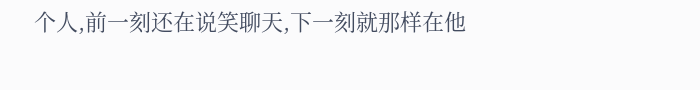个人,前一刻还在说笑聊天,下一刻就那样在他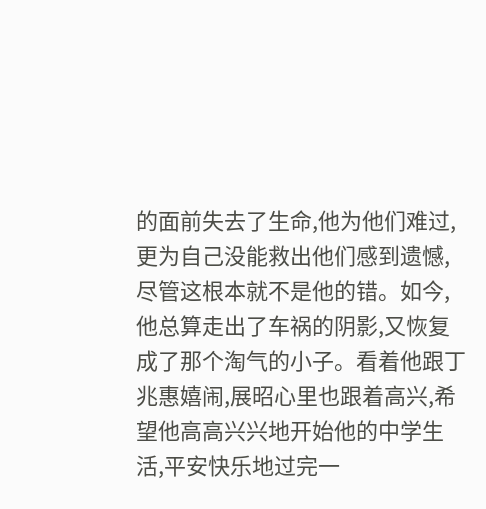的面前失去了生命,他为他们难过,更为自己没能救出他们感到遗憾,尽管这根本就不是他的错。如今,他总算走出了车祸的阴影,又恢复成了那个淘气的小子。看着他跟丁兆惠嬉闹,展昭心里也跟着高兴,希望他高高兴兴地开始他的中学生活,平安快乐地过完一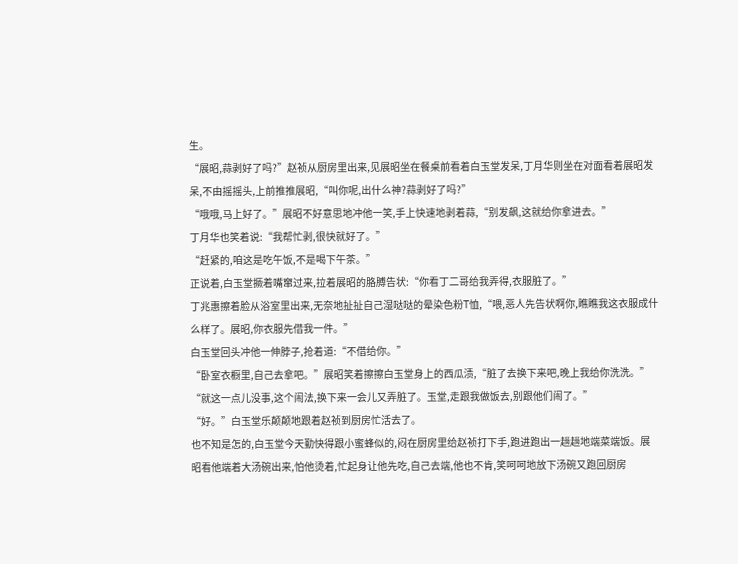生。
“展昭,蒜剥好了吗?”赵祯从厨房里出来,见展昭坐在餐桌前看着白玉堂发呆,丁月华则坐在对面看着展昭发呆,不由摇摇头,上前推推展昭,“叫你呢,出什么神?蒜剥好了吗?”
“哦哦,马上好了。”展昭不好意思地冲他一笑,手上快速地剥着蒜,“别发飙,这就给你拿进去。”
丁月华也笑着说:“我帮忙剥,很快就好了。”
“赶紧的,咱这是吃午饭,不是喝下午茶。”
正说着,白玉堂撅着嘴窜过来,拉着展昭的胳膊告状:“你看丁二哥给我弄得,衣服脏了。”
丁兆惠擦着脸从浴室里出来,无奈地扯扯自己湿哒哒的晕染色粉T恤,“喂,恶人先告状啊你,瞧瞧我这衣服成什么样了。展昭,你衣服先借我一件。”
白玉堂回头冲他一伸脖子,抢着道:“不借给你。”
“卧室衣橱里,自己去拿吧。”展昭笑着擦擦白玉堂身上的西瓜渍,“脏了去换下来吧,晚上我给你洗洗。”
“就这一点儿没事,这个闹法,换下来一会儿又弄脏了。玉堂,走跟我做饭去,别跟他们闹了。”
“好。”白玉堂乐颠颠地跟着赵祯到厨房忙活去了。
也不知是怎的,白玉堂今天勤快得跟小蜜蜂似的,闷在厨房里给赵祯打下手,跑进跑出一趟趟地端菜端饭。展昭看他端着大汤碗出来,怕他烫着,忙起身让他先吃,自己去端,他也不肯,笑呵呵地放下汤碗又跑回厨房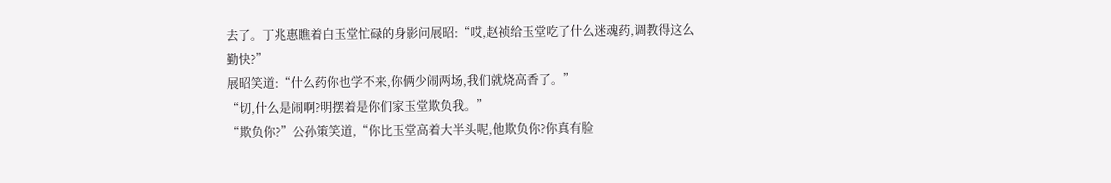去了。丁兆惠瞧着白玉堂忙碌的身影问展昭:“哎,赵祯给玉堂吃了什么迷魂药,调教得这么勤快?”
展昭笑道:“什么药你也学不来,你俩少闹两场,我们就烧高香了。”
“切,什么是闹啊?明摆着是你们家玉堂欺负我。”
“欺负你?”公孙策笑道,“你比玉堂高着大半头呢,他欺负你?你真有脸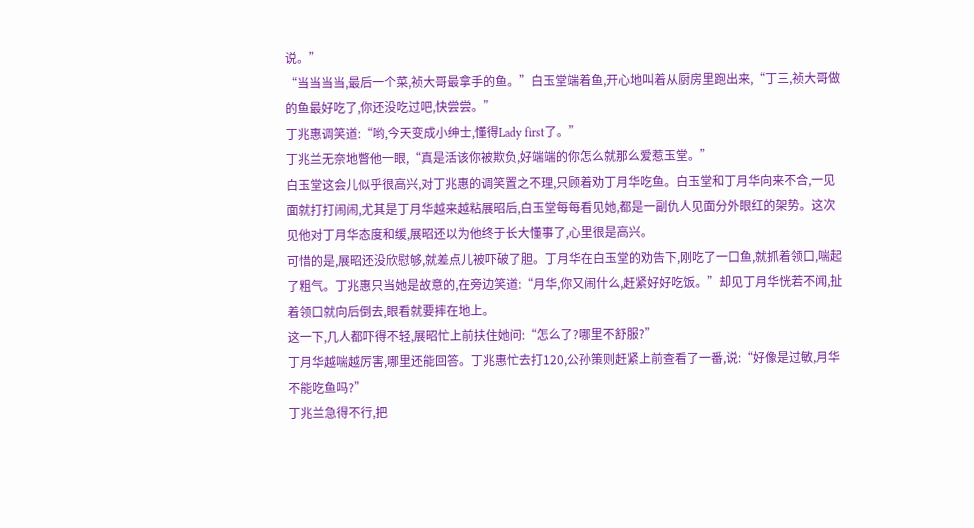说。”
“当当当当,最后一个菜,祯大哥最拿手的鱼。”白玉堂端着鱼,开心地叫着从厨房里跑出来,“丁三,祯大哥做的鱼最好吃了,你还没吃过吧,快尝尝。”
丁兆惠调笑道:“哟,今天变成小绅士,懂得Lady first了。”
丁兆兰无奈地瞥他一眼,“真是活该你被欺负,好端端的你怎么就那么爱惹玉堂。”
白玉堂这会儿似乎很高兴,对丁兆惠的调笑置之不理,只顾着劝丁月华吃鱼。白玉堂和丁月华向来不合,一见面就打打闹闹,尤其是丁月华越来越粘展昭后,白玉堂每每看见她,都是一副仇人见面分外眼红的架势。这次见他对丁月华态度和缓,展昭还以为他终于长大懂事了,心里很是高兴。
可惜的是,展昭还没欣慰够,就差点儿被吓破了胆。丁月华在白玉堂的劝告下,刚吃了一口鱼,就抓着领口,喘起了粗气。丁兆惠只当她是故意的,在旁边笑道:“月华,你又闹什么,赶紧好好吃饭。”却见丁月华恍若不闻,扯着领口就向后倒去,眼看就要摔在地上。
这一下,几人都吓得不轻,展昭忙上前扶住她问:“怎么了?哪里不舒服?”
丁月华越喘越厉害,哪里还能回答。丁兆惠忙去打120,公孙策则赶紧上前查看了一番,说:“好像是过敏,月华不能吃鱼吗?”
丁兆兰急得不行,把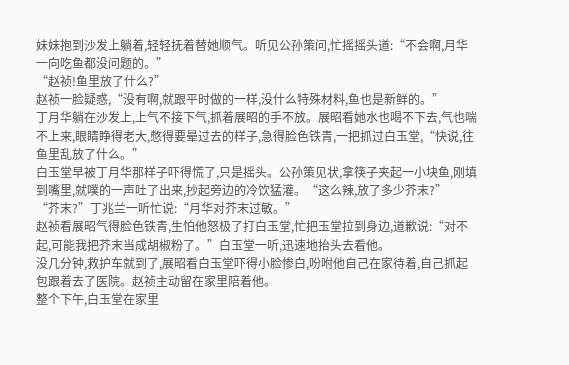妹妹抱到沙发上躺着,轻轻抚着替她顺气。听见公孙策问,忙摇摇头道:“不会啊,月华一向吃鱼都没问题的。”
“赵祯!鱼里放了什么?”
赵祯一脸疑惑,“没有啊,就跟平时做的一样,没什么特殊材料,鱼也是新鲜的。”
丁月华躺在沙发上,上气不接下气,抓着展昭的手不放。展昭看她水也喝不下去,气也喘不上来,眼睛睁得老大,憋得要晕过去的样子,急得脸色铁青,一把抓过白玉堂,“快说,往鱼里乱放了什么。”
白玉堂早被丁月华那样子吓得慌了,只是摇头。公孙策见状,拿筷子夹起一小块鱼,刚填到嘴里,就噗的一声吐了出来,抄起旁边的冷饮猛灌。“这么辣,放了多少芥末?”
“芥末?”丁兆兰一听忙说:“月华对芥末过敏。”
赵祯看展昭气得脸色铁青,生怕他怒极了打白玉堂,忙把玉堂拉到身边,道歉说:“对不起,可能我把芥末当成胡椒粉了。”白玉堂一听,迅速地抬头去看他。
没几分钟,救护车就到了,展昭看白玉堂吓得小脸惨白,吩咐他自己在家待着,自己抓起包跟着去了医院。赵祯主动留在家里陪着他。
整个下午,白玉堂在家里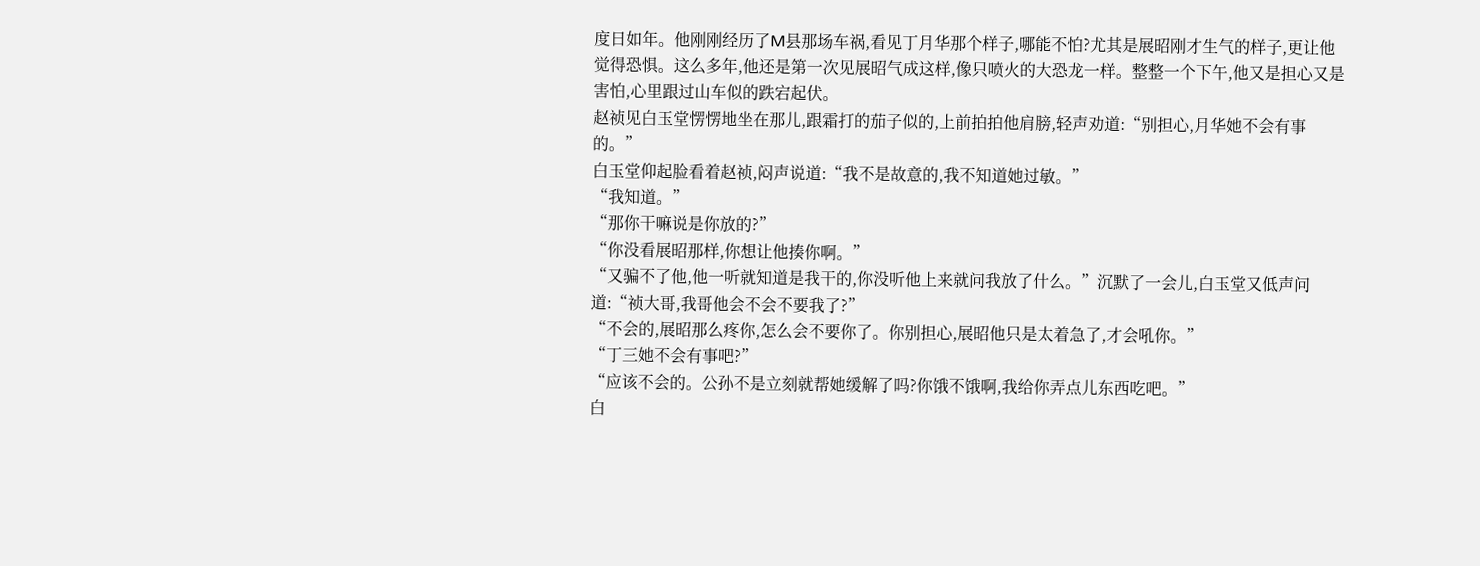度日如年。他刚刚经历了M县那场车祸,看见丁月华那个样子,哪能不怕?尤其是展昭刚才生气的样子,更让他觉得恐惧。这么多年,他还是第一次见展昭气成这样,像只喷火的大恐龙一样。整整一个下午,他又是担心又是害怕,心里跟过山车似的跌宕起伏。
赵祯见白玉堂愣愣地坐在那儿,跟霜打的茄子似的,上前拍拍他肩膀,轻声劝道:“别担心,月华她不会有事的。”
白玉堂仰起脸看着赵祯,闷声说道:“我不是故意的,我不知道她过敏。”
“我知道。”
“那你干嘛说是你放的?”
“你没看展昭那样,你想让他揍你啊。”
“又骗不了他,他一听就知道是我干的,你没听他上来就问我放了什么。”沉默了一会儿,白玉堂又低声问道:“祯大哥,我哥他会不会不要我了?”
“不会的,展昭那么疼你,怎么会不要你了。你别担心,展昭他只是太着急了,才会吼你。”
“丁三她不会有事吧?”
“应该不会的。公孙不是立刻就帮她缓解了吗?你饿不饿啊,我给你弄点儿东西吃吧。”
白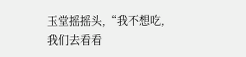玉堂摇摇头,“我不想吃,我们去看看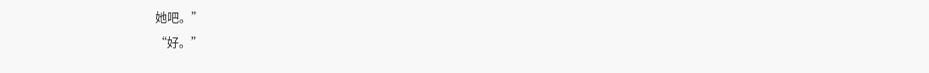她吧。”
“好。”